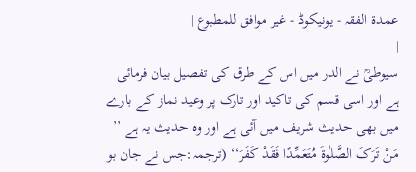عمدۃ الفقہ - یونیکوڈ - غیر موافق للمطبوع |
|
سیوطیؒ نے الدر میں اس کے طرق کی تفصیل بیان فرمائی ہے اور اسی قسم کی تاکید اور تارک پر وعید نماز کے بارے میں بھی حدیث شریف میں آئی ہے اور وہ حدیث یہ ہے ’’ مَنْ تَرَکَ الصَّلٰوۃَ مُتَعَمِّدًا فَقَدْ کَفَرَ‘‘ (ترجمہ:جس نے جان بو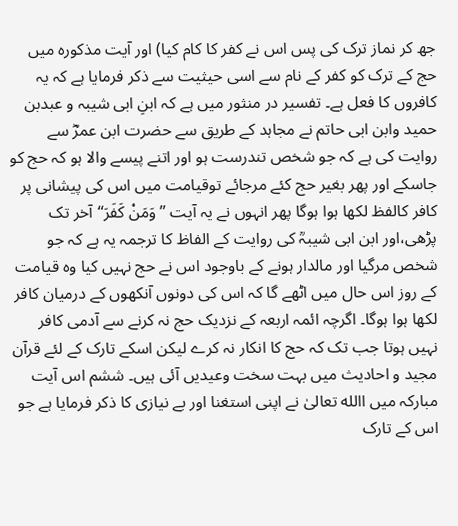جھ کر نماز ترک کی پس اس نے کفر کا کام کیا) اور آیت مذکورہ میں حج کے ترک کو کفر کے نام سے اسی حیثیت سے ذکر فرمایا ہے کہ یہ کافروں کا فعل ہے۔ تفسیر در منثور میں ہے کہ ابنِ ابی شیبہ و عبدبن حمید وابن ابی حاتم نے مجاہد کے طریق سے حضرت ابن عمرؓ سے روایت کی ہے کہ جو شخص تندرست ہو اور اتنے پیسے والا ہو کہ حج کو جاسکے اور پھر بغیر حج کئے مرجائے توقیامت میں اس کی پیشانی پر کافر کالفظ لکھا ہوا ہوگا پھر انہوں نے یہ آیت ’’وَمَنْ کَفَرَ‘‘آخر تک پڑھی،اور ابن ابی شیبہؒ کی روایت کے الفاظ کا ترجمہ یہ ہے کہ جو شخص مرگیا اور مالدار ہونے کے باوجود اس نے حج نہیں کیا وہ قیامت کے روز اس حال میں اٹھے گا کہ اس کی دونوں آنکھوں کے درمیان کافر لکھا ہوا ہوگا۔ اگرچہ ائمہ اربعہ کے نزدیک حج نہ کرنے سے آدمی کافر نہیں ہوتا جب تک کہ حج کا انکار نہ کرے لیکن اسکے تارک کے لئے قرآن مجید و احادیث میں بہت سخت وعیدیں آئی ہیں۔ ششم اس آیت مبارکہ میں االله تعالیٰ نے اپنی استغنا اور بے نیازی کا ذکر فرمایا ہے جو اس کے تارک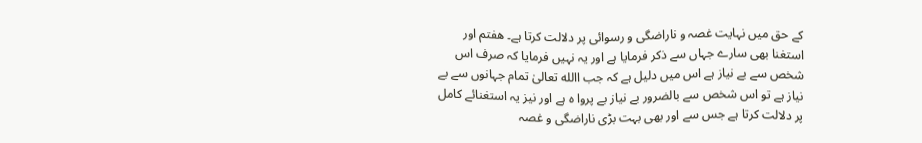کے حق میں نہایت غصہ و ناراضگی و رسوائی پر دلالت کرتا ہے۔ ھفتم اور استغنا بھی سارے جہاں سے ذکر فرمایا ہے اور یہ نہیں فرمایا کہ صرف اس شخص سے بے نیاز ہے اس میں دلیل ہے کہ جب االله تعالیٰ تمام جہانوں سے بے نیاز ہے تو اس شخص سے بالضرور بے نیاز بے پروا ہ ہے اور نیز یہ استغنائے کامل پر دلالت کرتا ہے جس سے اور بھی بہت بڑی ناراضگی و غصہ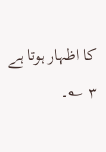کا اظہار ہوتا ہے ۳ ؎۔